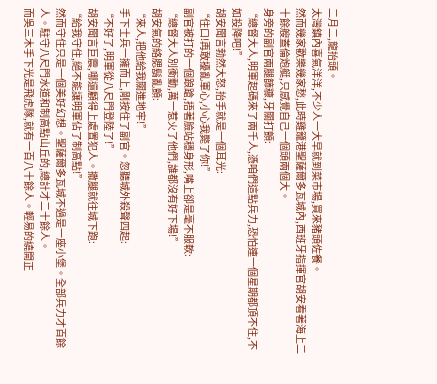二月二,龍抬頭。
太灣鎮內喜氣洋洋,不少人一大早就到菜市場,買來豬頭佐餐。
然而幾家歡樂幾家愁,此時雞籠港聖薩爾多瓦城內,西班牙指揮官胡安看著海上二十餘艘蓋倫炮艇,只感覺自己一個頭兩個大。
身旁的副官兩腿篩糠,牙關打顫:
“總督大人,明軍起碼來了兩千人,憑咱們這點兵力,恐怕連一個星期都頂不住,不如投降吧!”
胡安聞言勃然大怒,抬手就是一個耳光:
“住口!再敢擾亂軍心,小心我斃了你!”
副官被打的一個踉蹌,捂著臉站穩身形,嘴上卻是毫不服軟:
“總督大人別衝動,萬一惹火了他們,誰都沒有好下場!”
胡安氣的絡腮鬍亂顫:
“來人,把他給我關進地牢!”
手下士兵一擁而上,剛按住了副官。忽聽城外殺聲四起:
“不好了,明軍從八尺門登陸了!”
胡安聞言巨震,哪還顧得上處置犯人。撒腿就往城下跑:
“給我守住,絕不能讓明軍佔了制高點!”
然而守住只是一個美好幻想。聖薩爾多瓦城不過是一座小堡。全部兵力才百餘人。駐守八尺門水道和制高點山丘的,總計才二十餘人。
而吳三木手下光是飛虎隊,就有一百八十餘人。輕易的繞開正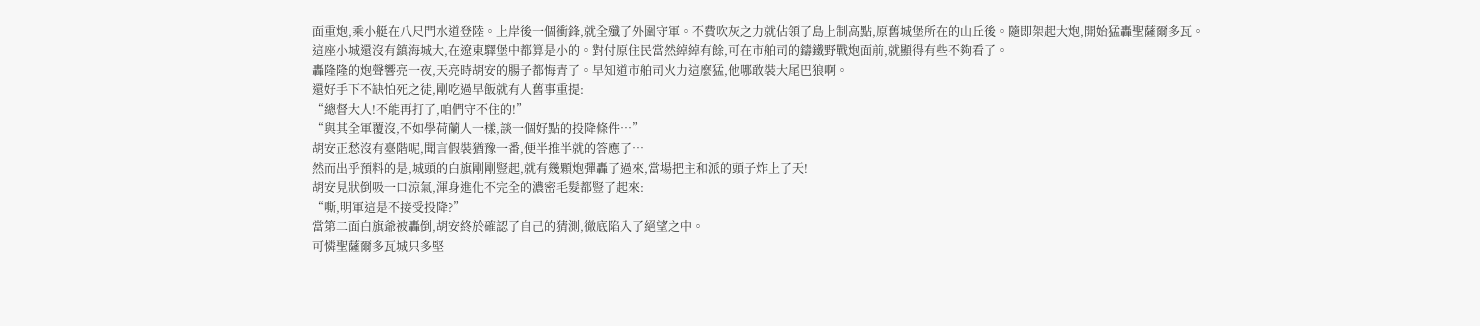面重炮,乘小艇在八尺門水道登陸。上岸後一個衝鋒,就全殲了外圍守軍。不費吹灰之力就佔領了島上制高點,原舊城堡所在的山丘後。隨即架起大炮,開始猛轟聖薩爾多瓦。
這座小城還沒有鎮海城大,在遼東驛堡中都算是小的。對付原住民當然綽綽有餘,可在市舶司的鑄鐵野戰炮面前,就顯得有些不夠看了。
轟隆隆的炮聲響亮一夜,天亮時胡安的腸子都悔青了。早知道市舶司火力這麼猛,他哪敢裝大尾巴狼啊。
還好手下不缺怕死之徒,剛吃過早飯就有人舊事重提:
“總督大人!不能再打了,咱們守不住的!”
“與其全軍覆沒,不如學荷蘭人一樣,談一個好點的投降條件…”
胡安正愁沒有臺階呢,聞言假裝猶豫一番,便半推半就的答應了…
然而出乎預料的是,城頭的白旗剛剛豎起,就有幾顆炮彈轟了過來,當場把主和派的頭子炸上了天!
胡安見狀倒吸一口涼氣,渾身進化不完全的濃密毛髮都豎了起來:
“嘶,明軍這是不接受投降?”
當第二面白旗爺被轟倒,胡安終於確認了自己的猜測,徹底陷入了絕望之中。
可憐聖薩爾多瓦城只多堅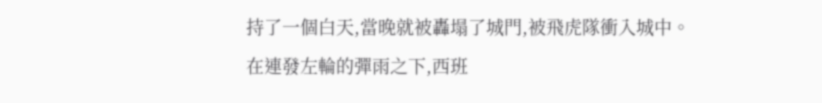持了一個白天,當晚就被轟塌了城門,被飛虎隊衝入城中。
在連發左輪的彈雨之下,西班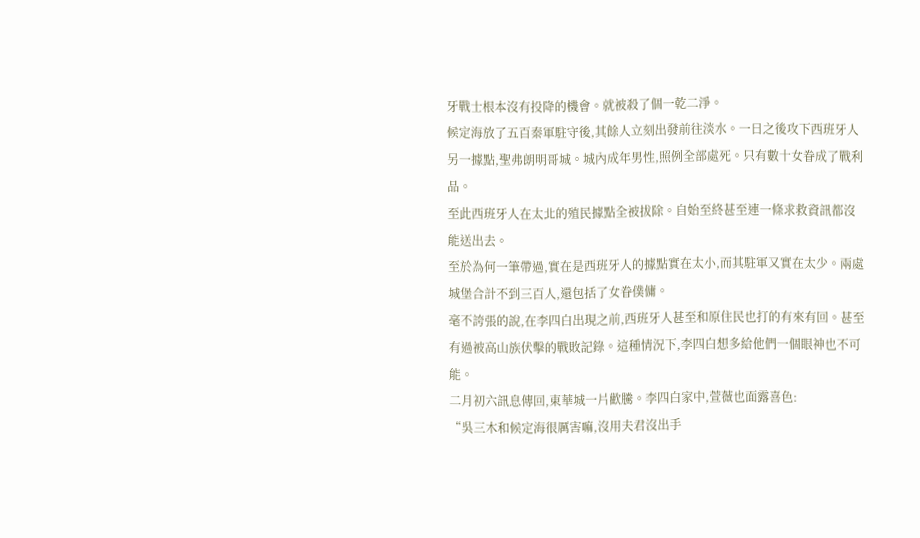牙戰士根本沒有投降的機會。就被殺了個一乾二淨。
候定海放了五百秦軍駐守後,其餘人立刻出發前往淡水。一日之後攻下西班牙人另一據點,聖弗朗明哥城。城內成年男性,照例全部處死。只有數十女眷成了戰利品。
至此西班牙人在太北的殖民據點全被拔除。自始至終甚至連一條求救資訊都沒能送出去。
至於為何一筆帶過,實在是西班牙人的據點實在太小,而其駐軍又實在太少。兩處城堡合計不到三百人,還包括了女眷僕傭。
毫不誇張的說,在李四白出現之前,西班牙人甚至和原住民也打的有來有回。甚至有過被高山族伏擊的戰敗記錄。這種情況下,李四白想多給他們一個眼神也不可能。
二月初六訊息傳回,東華城一片歡騰。李四白家中,萱薇也面露喜色:
“吳三木和候定海很厲害嘛,沒用夫君沒出手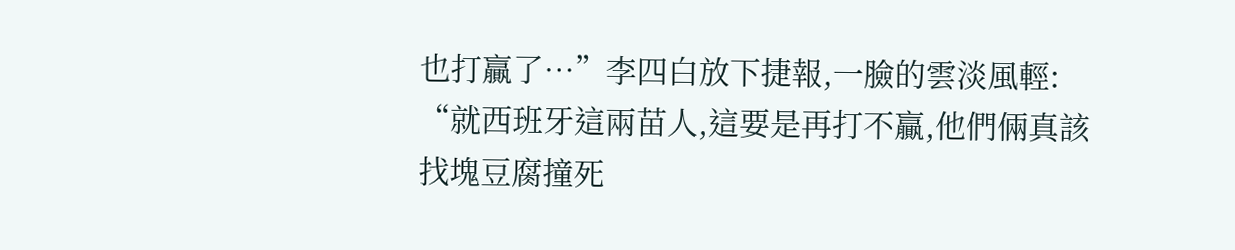也打贏了…”李四白放下捷報,一臉的雲淡風輕:
“就西班牙這兩苗人,這要是再打不贏,他們倆真該找塊豆腐撞死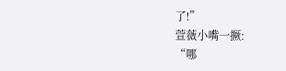了!”
萱薇小嘴一撅:
“哪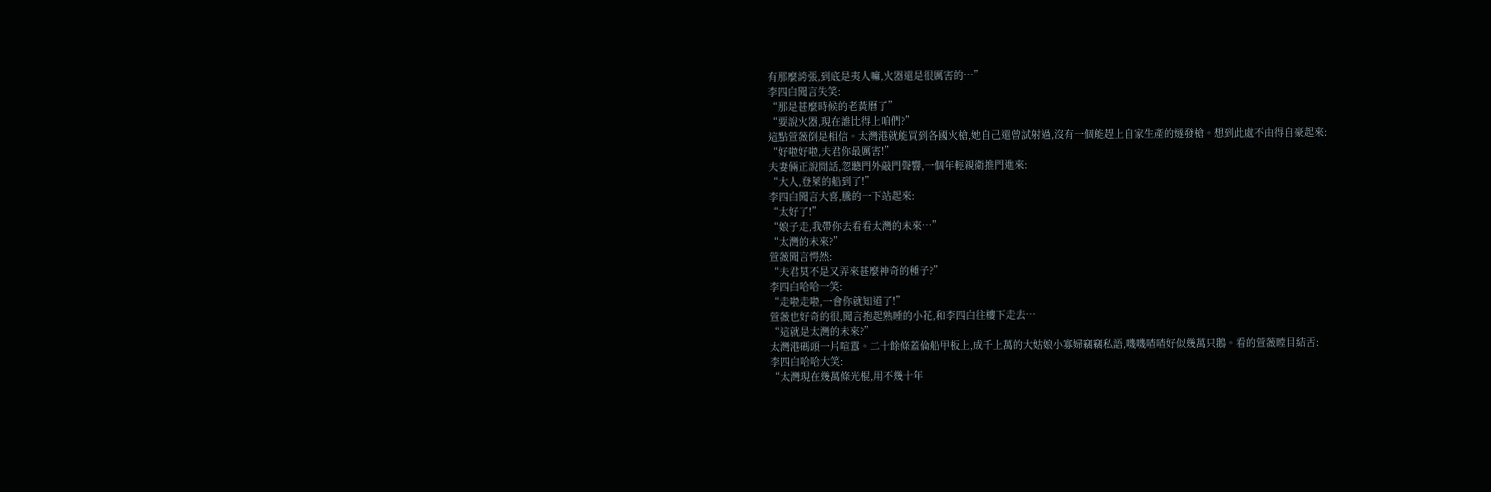有那麼誇張,到底是夷人嘛,火器還是很厲害的…”
李四白聞言失笑:
“那是甚麼時候的老黃曆了”
“要說火器,現在誰比得上咱們?”
這點萱薇倒是相信。太灣港就能買到各國火槍,她自己還曾試射過,沒有一個能趕上自家生產的燧發槍。想到此處不由得自豪起來:
“好啦好啦,夫君你最厲害!”
夫妻倆正說閒話,忽聽門外敲門聲響,一個年輕親衛推門進來:
“大人,登萊的船到了!”
李四白聞言大喜,騰的一下站起來:
“太好了!”
“娘子走,我帶你去看看太灣的未來…”
“太灣的未來?”
萱薇聞言愕然:
“夫君莫不是又弄來甚麼神奇的種子?”
李四白哈哈一笑:
“走啦走啦,一會你就知道了!”
萱薇也好奇的很,聞言抱起熟睡的小花,和李四白往樓下走去…
“這就是太灣的未來?”
太灣港碼頭一片喧囂。二十餘條蓋倫船甲板上,成千上萬的大姑娘小寡婦竊竊私語,嘰嘰喳喳好似幾萬只鵝。看的萱薇瞠目結舌:
李四白哈哈大笑:
“太灣現在幾萬條光棍,用不幾十年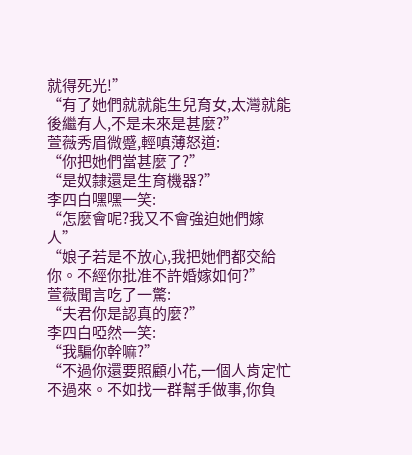就得死光!”
“有了她們就就能生兒育女,太灣就能後繼有人,不是未來是甚麼?”
萱薇秀眉微蹙,輕嗔薄怒道:
“你把她們當甚麼了?”
“是奴隸還是生育機器?”
李四白嘿嘿一笑:
“怎麼會呢?我又不會強迫她們嫁人”
“娘子若是不放心,我把她們都交給你。不經你批准不許婚嫁如何?”
萱薇聞言吃了一驚:
“夫君你是認真的麼?”
李四白啞然一笑:
“我騙你幹嘛?”
“不過你還要照顧小花,一個人肯定忙不過來。不如找一群幫手做事,你負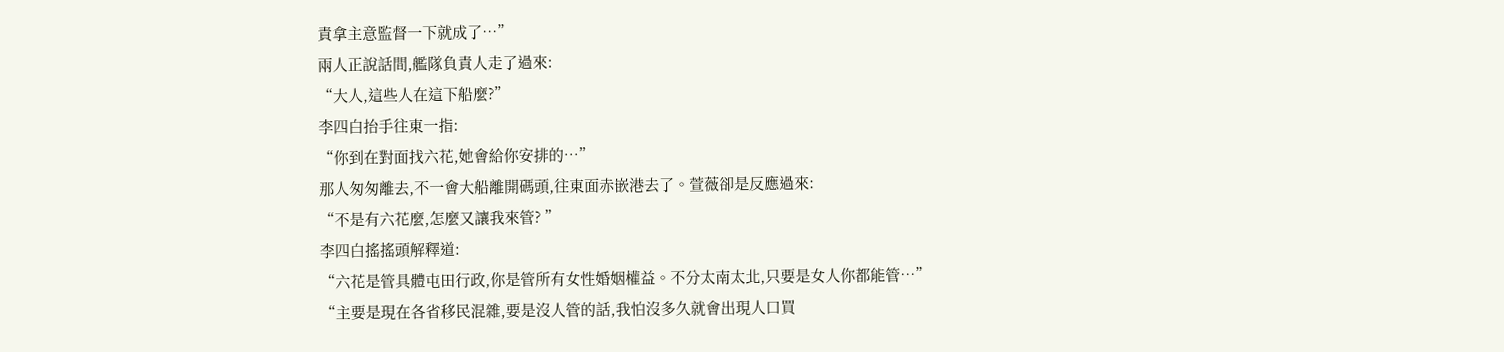責拿主意監督一下就成了…”
兩人正說話間,艦隊負責人走了過來:
“大人,這些人在這下船麼?”
李四白抬手往東一指:
“你到在對面找六花,她會給你安排的…”
那人匆匆離去,不一會大船離開碼頭,往東面赤嵌港去了。萱薇卻是反應過來:
“不是有六花麼,怎麼又讓我來管? ”
李四白搖搖頭解釋道:
“六花是管具體屯田行政,你是管所有女性婚姻權益。不分太南太北,只要是女人你都能管…”
“主要是現在各省移民混雜,要是沒人管的話,我怕沒多久就會出現人口買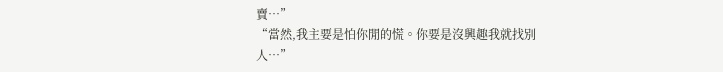賣…”
“當然,我主要是怕你閒的慌。你要是沒興趣我就找別人…”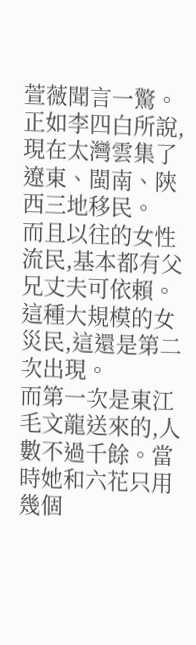萱薇聞言一驚。正如李四白所說,現在太灣雲集了遼東、閩南、陝西三地移民。
而且以往的女性流民,基本都有父兄丈夫可依賴。這種大規模的女災民,這還是第二次出現。
而第一次是東江毛文龍送來的,人數不過千餘。當時她和六花只用幾個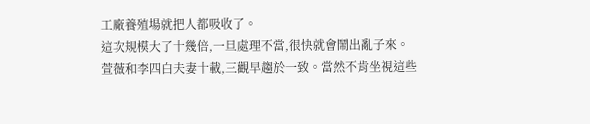工廠養殖場就把人都吸收了。
這次規模大了十幾倍,一旦處理不當,很快就會鬧出亂子來。
萱薇和李四白夫妻十載,三觀早趨於一致。當然不肯坐視這些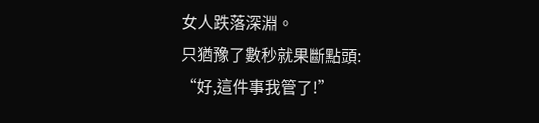女人跌落深淵。
只猶豫了數秒就果斷點頭:
“好,這件事我管了!”